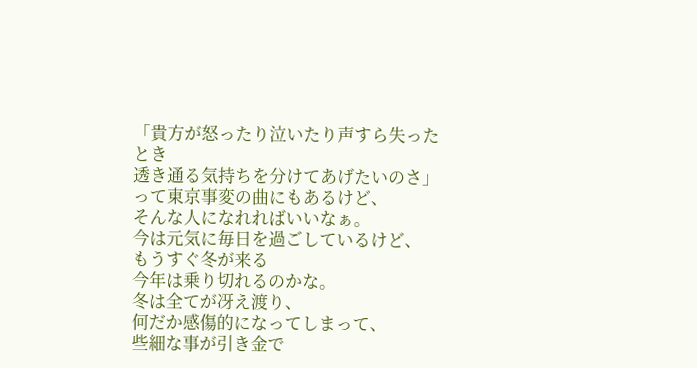「貴方が怒ったり泣いたり声すら失ったとき
透き通る気持ちを分けてあげたいのさ」
って東京事変の曲にもあるけど、
そんな人になれればいいなぁ。
今は元気に毎日を過ごしているけど、
もうすぐ冬が来る
今年は乗り切れるのかな。
冬は全てが冴え渡り、
何だか感傷的になってしまって、
些細な事が引き金で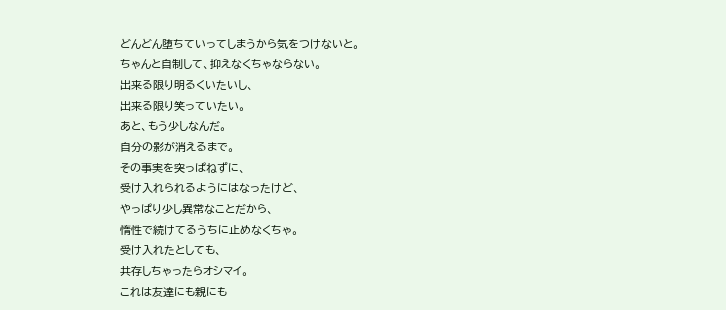どんどん堕ちていってしまうから気をつけないと。
ちゃんと自制して、抑えなくちゃならない。
出来る限り明るくいたいし、
出来る限り笑っていたい。
あと、もう少しなんだ。
自分の影が消えるまで。
その事実を突っぱねずに、
受け入れられるようにはなったけど、
やっぱり少し異常なことだから、
惰性で続けてるうちに止めなくちゃ。
受け入れたとしても、
共存しちゃったらオシマイ。
これは友達にも親にも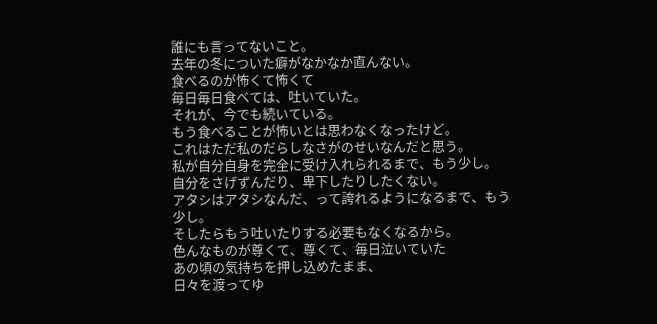誰にも言ってないこと。
去年の冬についた癖がなかなか直んない。
食べるのが怖くて怖くて
毎日毎日食べては、吐いていた。
それが、今でも続いている。
もう食べることが怖いとは思わなくなったけど。
これはただ私のだらしなさがのせいなんだと思う。
私が自分自身を完全に受け入れられるまで、もう少し。
自分をさげずんだり、卑下したりしたくない。
アタシはアタシなんだ、って誇れるようになるまで、もう少し。
そしたらもう吐いたりする必要もなくなるから。
色んなものが尊くて、尊くて、毎日泣いていた
あの頃の気持ちを押し込めたまま、
日々を渡ってゆ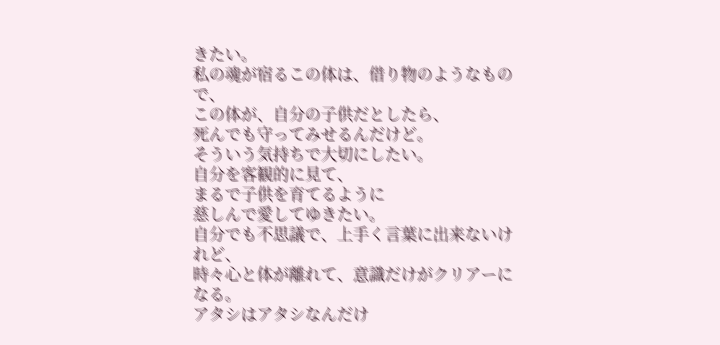きたい。
私の魂が宿るこの体は、借り物のようなもので、
この体が、自分の子供だとしたら、
死んでも守ってみせるんだけど。
そういう気持ちで大切にしたい。
自分を客観的に見て、
まるで子供を育てるように
慈しんで愛してゆきたい。
自分でも不思議で、上手く言葉に出来ないけれど、
時々心と体が離れて、意識だけがクリアーになる。
アタシはアタシなんだけ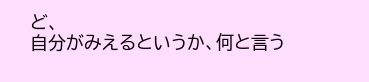ど、
自分がみえるというか、何と言う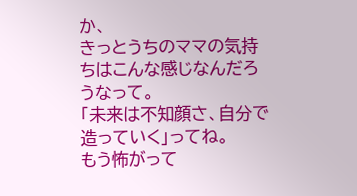か、
きっとうちのママの気持ちはこんな感じなんだろうなって。
「未来は不知顔さ、自分で造っていく」ってね。
もう怖がって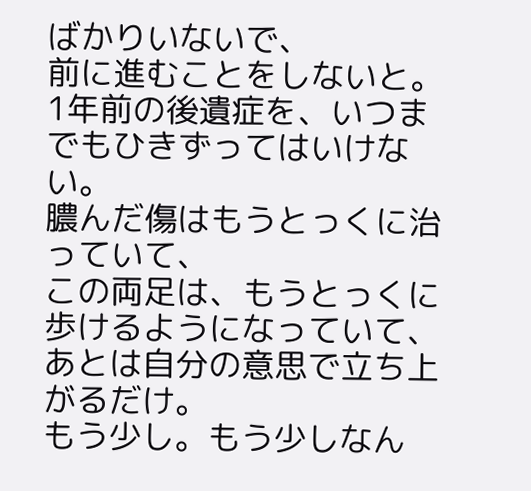ばかりいないで、
前に進むことをしないと。
1年前の後遺症を、いつまでもひきずってはいけない。
膿んだ傷はもうとっくに治っていて、
この両足は、もうとっくに歩けるようになっていて、
あとは自分の意思で立ち上がるだけ。
もう少し。もう少しなん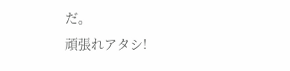だ。
頑張れアタシ!